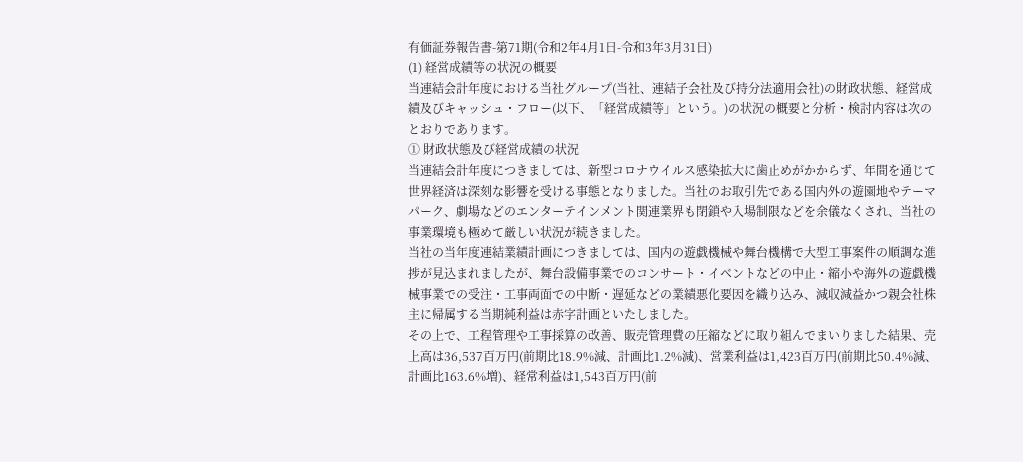有価証券報告書-第71期(令和2年4月1日-令和3年3月31日)
(1) 経営成績等の状況の概要
当連結会計年度における当社グループ(当社、連結子会社及び持分法適用会社)の財政状態、経営成績及びキャッシュ・フロー(以下、「経営成績等」という。)の状況の概要と分析・検討内容は次のとおりであります。
① 財政状態及び経営成績の状況
当連結会計年度につきましては、新型コロナウイルス感染拡大に歯止めがかからず、年間を通じて世界経済は深刻な影響を受ける事態となりました。当社のお取引先である国内外の遊園地やテーマパーク、劇場などのエンターテインメント関連業界も閉鎖や入場制限などを余儀なくされ、当社の事業環境も極めて厳しい状況が続きました。
当社の当年度連結業績計画につきましては、国内の遊戯機械や舞台機構で大型工事案件の順調な進捗が見込まれましたが、舞台設備事業でのコンサート・イベントなどの中止・縮小や海外の遊戯機械事業での受注・工事両面での中断・遅延などの業績悪化要因を織り込み、減収減益かつ親会社株主に帰属する当期純利益は赤字計画といたしました。
その上で、工程管理や工事採算の改善、販売管理費の圧縮などに取り組んでまいりました結果、売上高は36,537百万円(前期比18.9%減、計画比1.2%減)、営業利益は1,423百万円(前期比50.4%減、計画比163.6%増)、経常利益は1,543百万円(前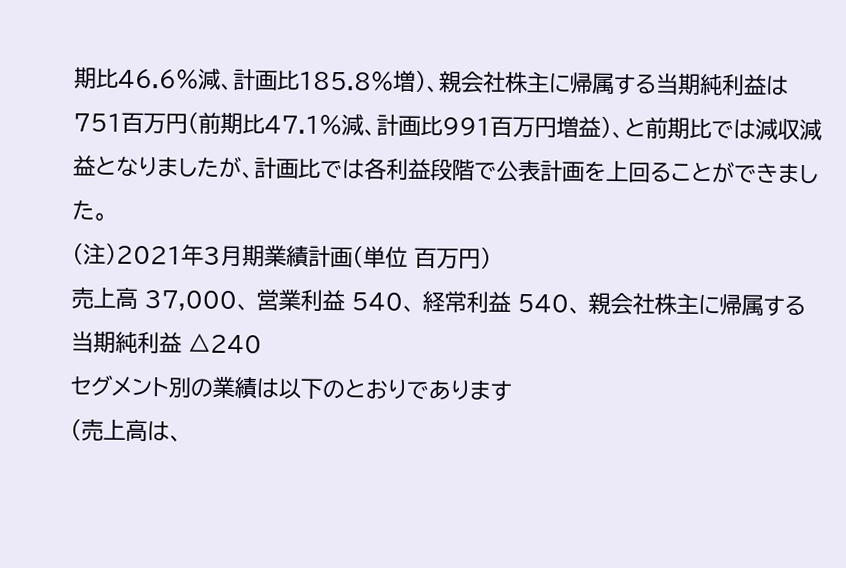期比46.6%減、計画比185.8%増)、親会社株主に帰属する当期純利益は751百万円(前期比47.1%減、計画比991百万円増益)、と前期比では減収減益となりましたが、計画比では各利益段階で公表計画を上回ることができました。
(注)2021年3月期業績計画(単位 百万円)
売上高 37,000、 営業利益 540、 経常利益 540、 親会社株主に帰属する当期純利益 △240
セグメント別の業績は以下のとおりであります
(売上高は、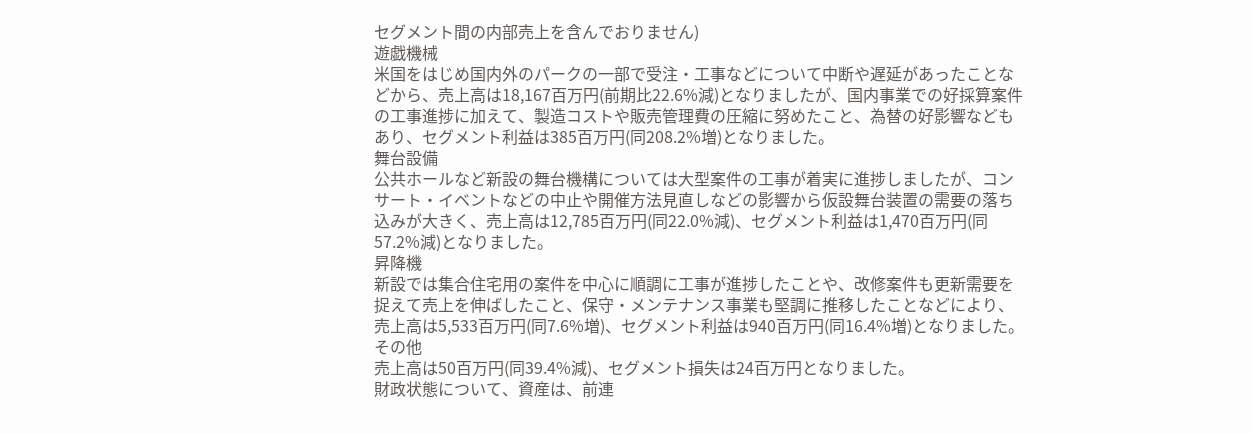セグメント間の内部売上を含んでおりません)
遊戯機械
米国をはじめ国内外のパークの一部で受注・工事などについて中断や遅延があったことなどから、売上高は18,167百万円(前期比22.6%減)となりましたが、国内事業での好採算案件の工事進捗に加えて、製造コストや販売管理費の圧縮に努めたこと、為替の好影響などもあり、セグメント利益は385百万円(同208.2%増)となりました。
舞台設備
公共ホールなど新設の舞台機構については大型案件の工事が着実に進捗しましたが、コンサート・イベントなどの中止や開催方法見直しなどの影響から仮設舞台装置の需要の落ち込みが大きく、売上高は12,785百万円(同22.0%減)、セグメント利益は1,470百万円(同57.2%減)となりました。
昇降機
新設では集合住宅用の案件を中心に順調に工事が進捗したことや、改修案件も更新需要を捉えて売上を伸ばしたこと、保守・メンテナンス事業も堅調に推移したことなどにより、売上高は5,533百万円(同7.6%増)、セグメント利益は940百万円(同16.4%増)となりました。
その他
売上高は50百万円(同39.4%減)、セグメント損失は24百万円となりました。
財政状態について、資産は、前連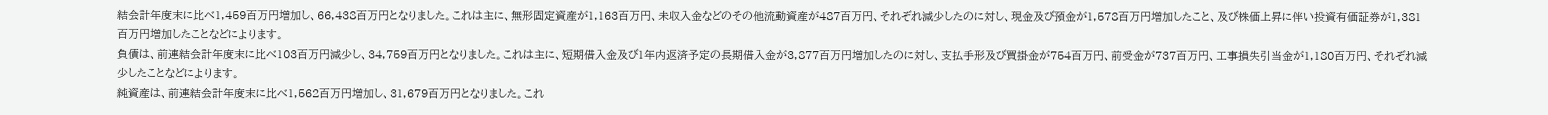結会計年度末に比べ1,459百万円増加し、66,438百万円となりました。これは主に、無形固定資産が1,163百万円、未収入金などのその他流動資産が487百万円、それぞれ減少したのに対し、現金及び預金が1,578百万円増加したこと、及び株価上昇に伴い投資有価証券が1,381百万円増加したことなどによります。
負債は、前連結会計年度末に比べ103百万円減少し、34,759百万円となりました。これは主に、短期借入金及び1年内返済予定の長期借入金が3,877百万円増加したのに対し、支払手形及び買掛金が754百万円、前受金が737百万円、工事損失引当金が1,180百万円、それぞれ減少したことなどによります。
純資産は、前連結会計年度末に比べ1,562百万円増加し、31,679百万円となりました。これ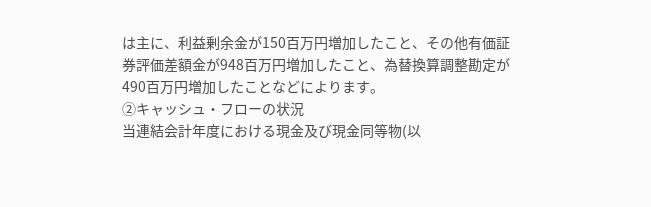は主に、利益剰余金が150百万円増加したこと、その他有価証券評価差額金が948百万円増加したこと、為替換算調整勘定が490百万円増加したことなどによります。
②キャッシュ・フローの状況
当連結会計年度における現金及び現金同等物(以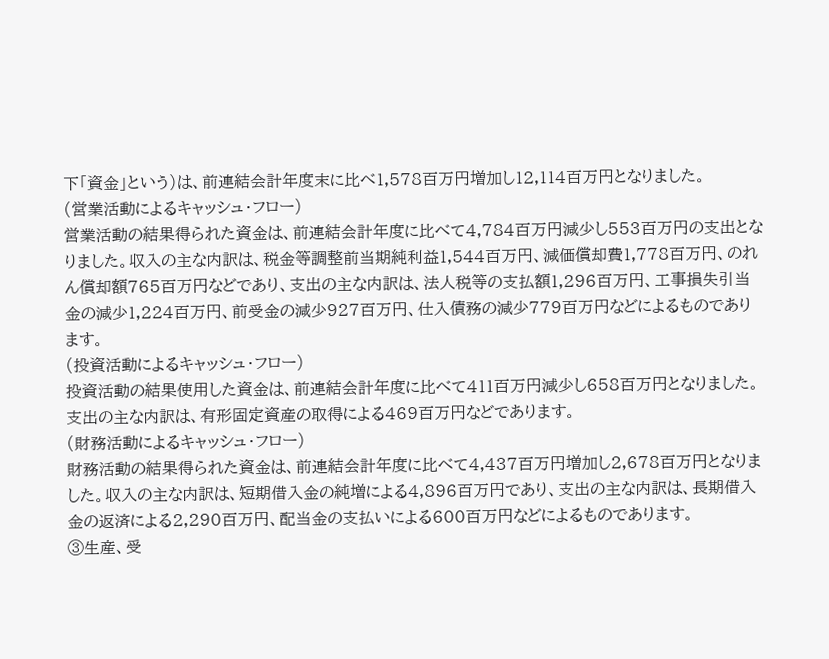下「資金」という)は、前連結会計年度末に比べ1,578百万円増加し12,114百万円となりました。
(営業活動によるキャッシュ・フロー)
営業活動の結果得られた資金は、前連結会計年度に比べて4,784百万円減少し553百万円の支出となりました。収入の主な内訳は、税金等調整前当期純利益1,544百万円、減価償却費1,778百万円、のれん償却額765百万円などであり、支出の主な内訳は、法人税等の支払額1,296百万円、工事損失引当金の減少1,224百万円、前受金の減少927百万円、仕入債務の減少779百万円などによるものであります。
(投資活動によるキャッシュ・フロー)
投資活動の結果使用した資金は、前連結会計年度に比べて411百万円減少し658百万円となりました。支出の主な内訳は、有形固定資産の取得による469百万円などであります。
(財務活動によるキャッシュ・フロー)
財務活動の結果得られた資金は、前連結会計年度に比べて4,437百万円増加し2,678百万円となりました。収入の主な内訳は、短期借入金の純増による4,896百万円であり、支出の主な内訳は、長期借入金の返済による2,290百万円、配当金の支払いによる600百万円などによるものであります。
③生産、受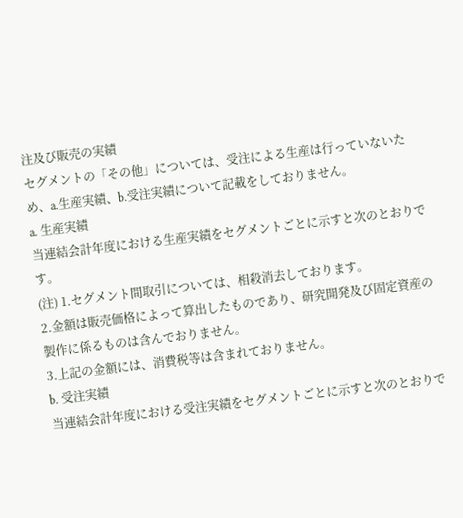注及び販売の実績
セグメントの「その他」については、受注による生産は行っていないため、a.生産実績、b.受注実績について記載をしておりません。
a. 生産実績
当連結会計年度における生産実績をセグメントごとに示すと次のとおりです。
(注) 1.セグメント間取引については、相殺消去しております。
2.金額は販売価格によって算出したものであり、研究開発及び固定資産の製作に係るものは含んでおりません。
3.上記の金額には、消費税等は含まれておりません。
b. 受注実績
当連結会計年度における受注実績をセグメントごとに示すと次のとおりで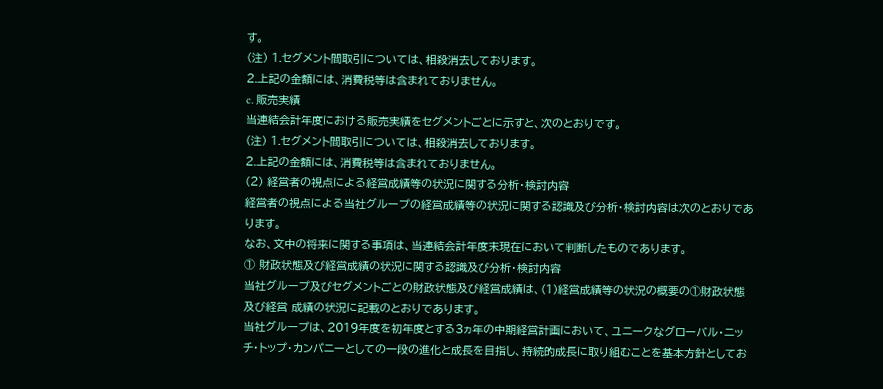す。
(注) 1.セグメント間取引については、相殺消去しております。
2.上記の金額には、消費税等は含まれておりません。
c. 販売実績
当連結会計年度における販売実績をセグメントごとに示すと、次のとおりです。
(注) 1.セグメント間取引については、相殺消去しております。
2.上記の金額には、消費税等は含まれておりません。
(2) 経営者の視点による経営成績等の状況に関する分析・検討内容
経営者の視点による当社グループの経営成績等の状況に関する認識及び分析・検討内容は次のとおりであります。
なお、文中の将来に関する事項は、当連結会計年度末現在において判断したものであります。
① 財政状態及び経営成績の状況に関する認識及び分析・検討内容
当社グループ及びセグメントごとの財政状態及び経営成績は、(1)経営成績等の状況の概要の①財政状態及び経営 成績の状況に記載のとおりであります。
当社グループは、2019年度を初年度とする3ヵ年の中期経営計画において、ユニークなグローバル・ニッチ・トップ・カンパニーとしての一段の進化と成長を目指し、持続的成長に取り組むことを基本方針としてお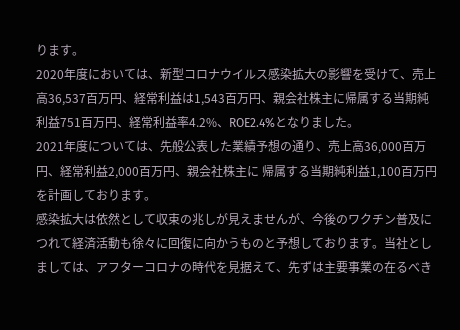ります。
2020年度においては、新型コロナウイルス感染拡大の影響を受けて、売上高36,537百万円、経常利益は1,543百万円、親会社株主に帰属する当期純利益751百万円、経常利益率4.2%、ROE2.4%となりました。
2021年度については、先般公表した業績予想の通り、売上高36,000百万円、経常利益2,000百万円、親会社株主に 帰属する当期純利益1,100百万円を計画しております。
感染拡大は依然として収束の兆しが見えませんが、今後のワクチン普及につれて経済活動も徐々に回復に向かうものと予想しております。当社としましては、アフターコロナの時代を見据えて、先ずは主要事業の在るべき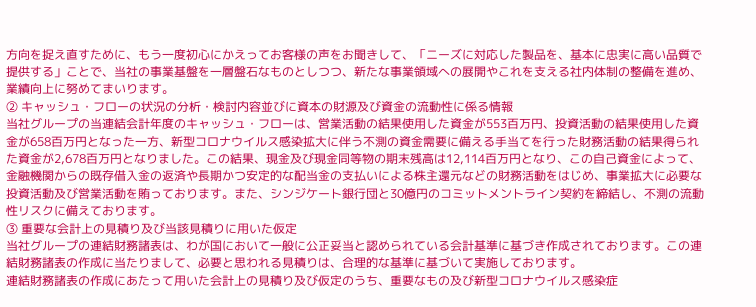方向を捉え直すために、もう一度初心にかえってお客様の声をお聞きして、「ニーズに対応した製品を、基本に忠実に高い品質で提供する」ことで、当社の事業基盤を一層盤石なものとしつつ、新たな事業領域への展開やこれを支える社内体制の整備を進め、業績向上に努めてまいります。
② キャッシュ・フローの状況の分析・検討内容並びに資本の財源及び資金の流動性に係る情報
当社グループの当連結会計年度のキャッシュ・フローは、営業活動の結果使用した資金が553百万円、投資活動の結果使用した資金が658百万円となった一方、新型コロナウイルス感染拡大に伴う不測の資金需要に備える手当てを行った財務活動の結果得られた資金が2,678百万円となりました。この結果、現金及び現金同等物の期末残高は12,114百万円となり、この自己資金によって、金融機関からの既存借入金の返済や長期かつ安定的な配当金の支払いによる株主還元などの財務活動をはじめ、事業拡大に必要な投資活動及び営業活動を賄っております。また、シンジケート銀行団と30億円のコミットメントライン契約を締結し、不測の流動性リスクに備えております。
③ 重要な会計上の見積り及び当該見積りに用いた仮定
当社グループの連結財務諸表は、わが国において一般に公正妥当と認められている会計基準に基づき作成されております。この連結財務諸表の作成に当たりまして、必要と思われる見積りは、合理的な基準に基づいて実施しております。
連結財務諸表の作成にあたって用いた会計上の見積り及び仮定のうち、重要なもの及び新型コロナウイルス感染症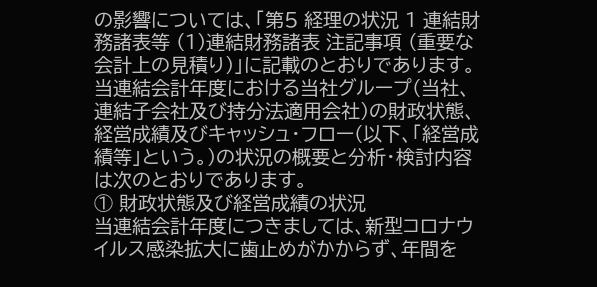の影響については、「第5 経理の状況 1 連結財務諸表等 (1)連結財務諸表 注記事項 (重要な会計上の見積り)」に記載のとおりであります。
当連結会計年度における当社グループ(当社、連結子会社及び持分法適用会社)の財政状態、経営成績及びキャッシュ・フロー(以下、「経営成績等」という。)の状況の概要と分析・検討内容は次のとおりであります。
① 財政状態及び経営成績の状況
当連結会計年度につきましては、新型コロナウイルス感染拡大に歯止めがかからず、年間を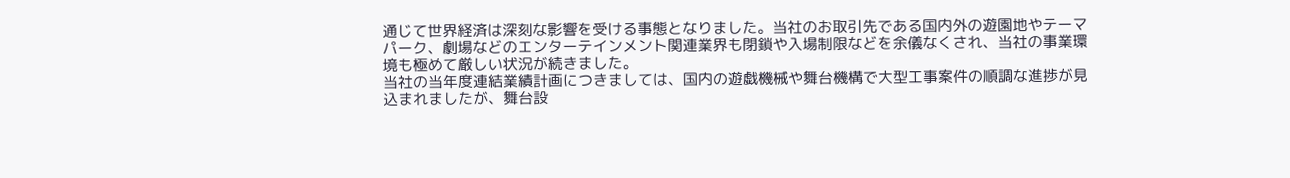通じて世界経済は深刻な影響を受ける事態となりました。当社のお取引先である国内外の遊園地やテーマパーク、劇場などのエンターテインメント関連業界も閉鎖や入場制限などを余儀なくされ、当社の事業環境も極めて厳しい状況が続きました。
当社の当年度連結業績計画につきましては、国内の遊戯機械や舞台機構で大型工事案件の順調な進捗が見込まれましたが、舞台設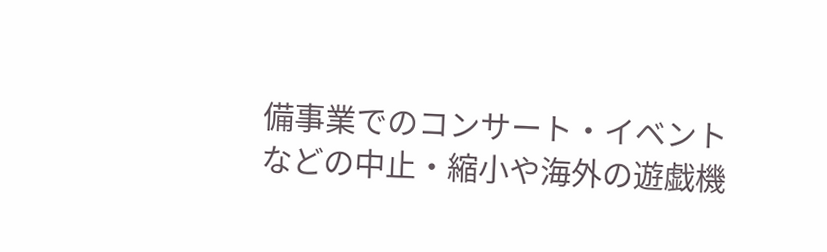備事業でのコンサート・イベントなどの中止・縮小や海外の遊戯機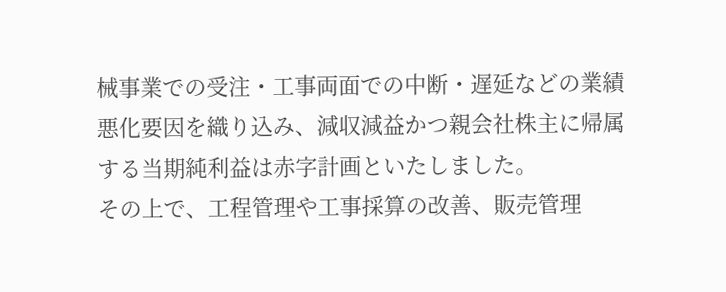械事業での受注・工事両面での中断・遅延などの業績悪化要因を織り込み、減収減益かつ親会社株主に帰属する当期純利益は赤字計画といたしました。
その上で、工程管理や工事採算の改善、販売管理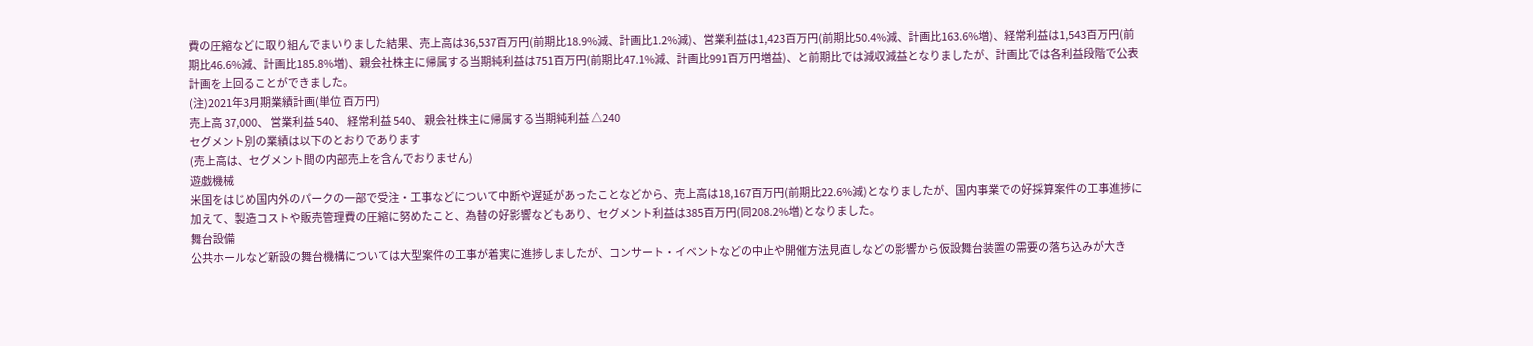費の圧縮などに取り組んでまいりました結果、売上高は36,537百万円(前期比18.9%減、計画比1.2%減)、営業利益は1,423百万円(前期比50.4%減、計画比163.6%増)、経常利益は1,543百万円(前期比46.6%減、計画比185.8%増)、親会社株主に帰属する当期純利益は751百万円(前期比47.1%減、計画比991百万円増益)、と前期比では減収減益となりましたが、計画比では各利益段階で公表計画を上回ることができました。
(注)2021年3月期業績計画(単位 百万円)
売上高 37,000、 営業利益 540、 経常利益 540、 親会社株主に帰属する当期純利益 △240
セグメント別の業績は以下のとおりであります
(売上高は、セグメント間の内部売上を含んでおりません)
遊戯機械
米国をはじめ国内外のパークの一部で受注・工事などについて中断や遅延があったことなどから、売上高は18,167百万円(前期比22.6%減)となりましたが、国内事業での好採算案件の工事進捗に加えて、製造コストや販売管理費の圧縮に努めたこと、為替の好影響などもあり、セグメント利益は385百万円(同208.2%増)となりました。
舞台設備
公共ホールなど新設の舞台機構については大型案件の工事が着実に進捗しましたが、コンサート・イベントなどの中止や開催方法見直しなどの影響から仮設舞台装置の需要の落ち込みが大き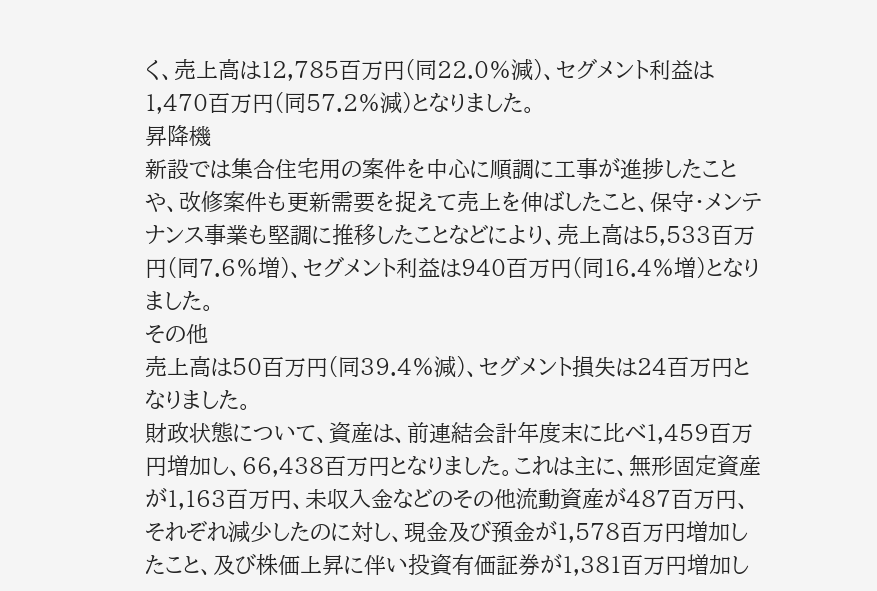く、売上高は12,785百万円(同22.0%減)、セグメント利益は1,470百万円(同57.2%減)となりました。
昇降機
新設では集合住宅用の案件を中心に順調に工事が進捗したことや、改修案件も更新需要を捉えて売上を伸ばしたこと、保守・メンテナンス事業も堅調に推移したことなどにより、売上高は5,533百万円(同7.6%増)、セグメント利益は940百万円(同16.4%増)となりました。
その他
売上高は50百万円(同39.4%減)、セグメント損失は24百万円となりました。
財政状態について、資産は、前連結会計年度末に比べ1,459百万円増加し、66,438百万円となりました。これは主に、無形固定資産が1,163百万円、未収入金などのその他流動資産が487百万円、それぞれ減少したのに対し、現金及び預金が1,578百万円増加したこと、及び株価上昇に伴い投資有価証券が1,381百万円増加し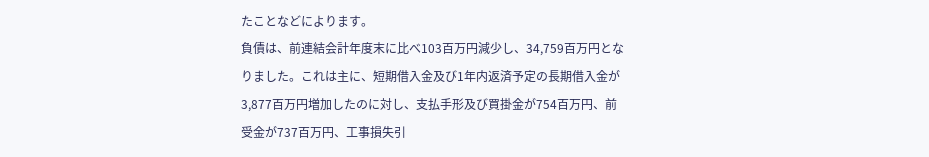たことなどによります。
負債は、前連結会計年度末に比べ103百万円減少し、34,759百万円となりました。これは主に、短期借入金及び1年内返済予定の長期借入金が3,877百万円増加したのに対し、支払手形及び買掛金が754百万円、前受金が737百万円、工事損失引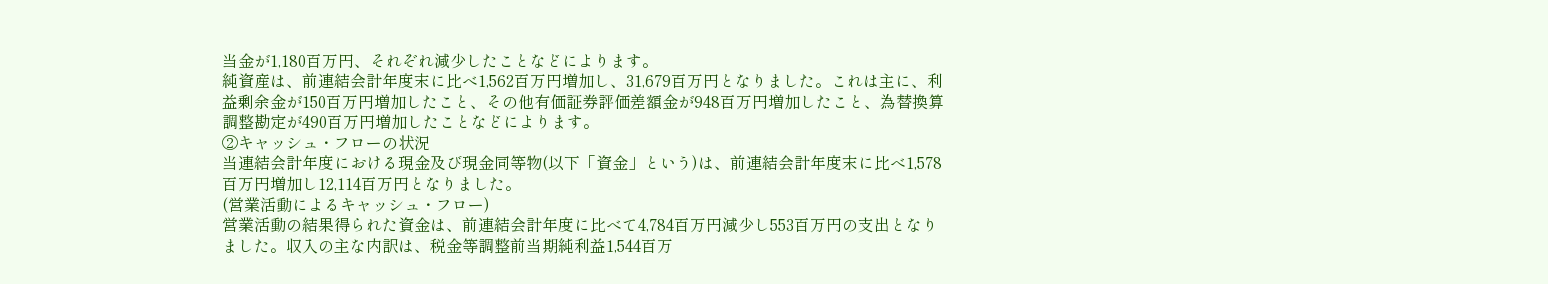当金が1,180百万円、それぞれ減少したことなどによります。
純資産は、前連結会計年度末に比べ1,562百万円増加し、31,679百万円となりました。これは主に、利益剰余金が150百万円増加したこと、その他有価証券評価差額金が948百万円増加したこと、為替換算調整勘定が490百万円増加したことなどによります。
②キャッシュ・フローの状況
当連結会計年度における現金及び現金同等物(以下「資金」という)は、前連結会計年度末に比べ1,578百万円増加し12,114百万円となりました。
(営業活動によるキャッシュ・フロー)
営業活動の結果得られた資金は、前連結会計年度に比べて4,784百万円減少し553百万円の支出となりました。収入の主な内訳は、税金等調整前当期純利益1,544百万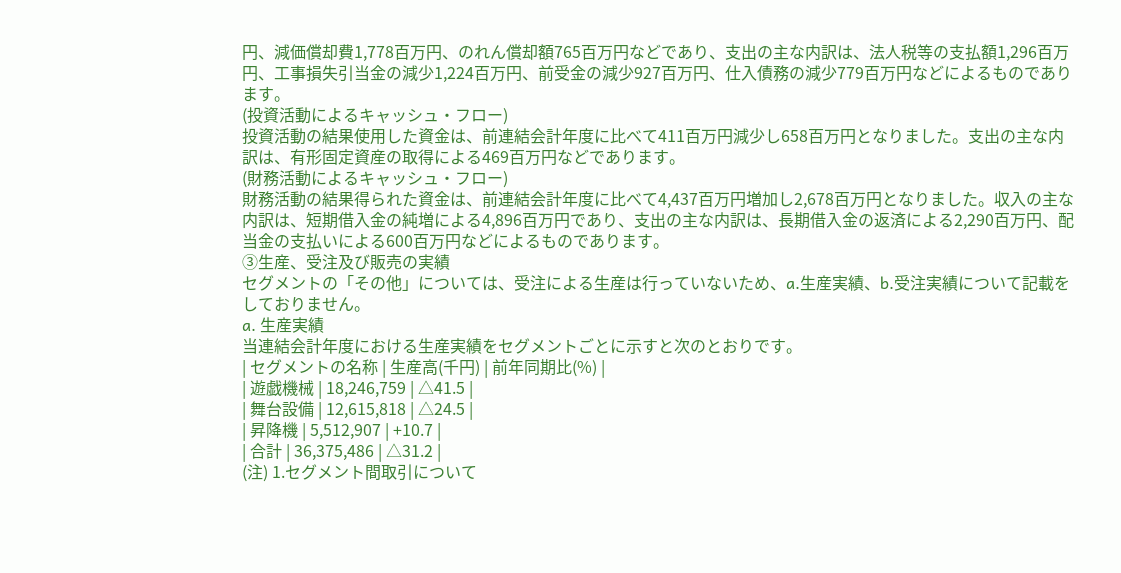円、減価償却費1,778百万円、のれん償却額765百万円などであり、支出の主な内訳は、法人税等の支払額1,296百万円、工事損失引当金の減少1,224百万円、前受金の減少927百万円、仕入債務の減少779百万円などによるものであります。
(投資活動によるキャッシュ・フロー)
投資活動の結果使用した資金は、前連結会計年度に比べて411百万円減少し658百万円となりました。支出の主な内訳は、有形固定資産の取得による469百万円などであります。
(財務活動によるキャッシュ・フロー)
財務活動の結果得られた資金は、前連結会計年度に比べて4,437百万円増加し2,678百万円となりました。収入の主な内訳は、短期借入金の純増による4,896百万円であり、支出の主な内訳は、長期借入金の返済による2,290百万円、配当金の支払いによる600百万円などによるものであります。
③生産、受注及び販売の実績
セグメントの「その他」については、受注による生産は行っていないため、a.生産実績、b.受注実績について記載をしておりません。
a. 生産実績
当連結会計年度における生産実績をセグメントごとに示すと次のとおりです。
| セグメントの名称 | 生産高(千円) | 前年同期比(%) |
| 遊戯機械 | 18,246,759 | △41.5 |
| 舞台設備 | 12,615,818 | △24.5 |
| 昇降機 | 5,512,907 | +10.7 |
| 合計 | 36,375,486 | △31.2 |
(注) 1.セグメント間取引について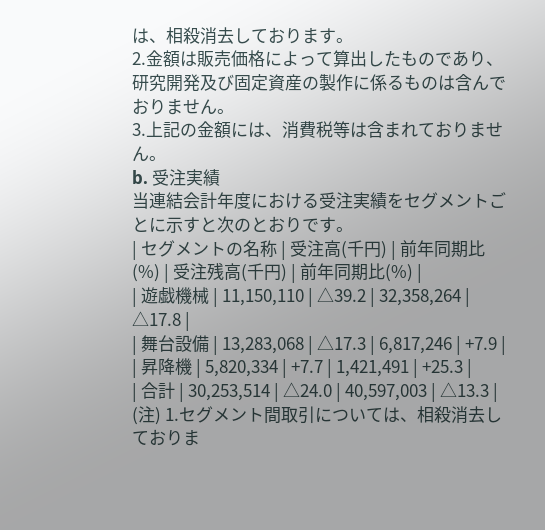は、相殺消去しております。
2.金額は販売価格によって算出したものであり、研究開発及び固定資産の製作に係るものは含んでおりません。
3.上記の金額には、消費税等は含まれておりません。
b. 受注実績
当連結会計年度における受注実績をセグメントごとに示すと次のとおりです。
| セグメントの名称 | 受注高(千円) | 前年同期比(%) | 受注残高(千円) | 前年同期比(%) |
| 遊戯機械 | 11,150,110 | △39.2 | 32,358,264 | △17.8 |
| 舞台設備 | 13,283,068 | △17.3 | 6,817,246 | +7.9 |
| 昇降機 | 5,820,334 | +7.7 | 1,421,491 | +25.3 |
| 合計 | 30,253,514 | △24.0 | 40,597,003 | △13.3 |
(注) 1.セグメント間取引については、相殺消去しておりま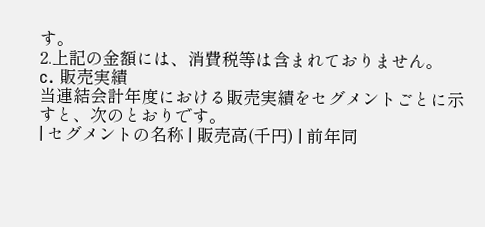す。
2.上記の金額には、消費税等は含まれておりません。
c. 販売実績
当連結会計年度における販売実績をセグメントごとに示すと、次のとおりです。
| セグメントの名称 | 販売高(千円) | 前年同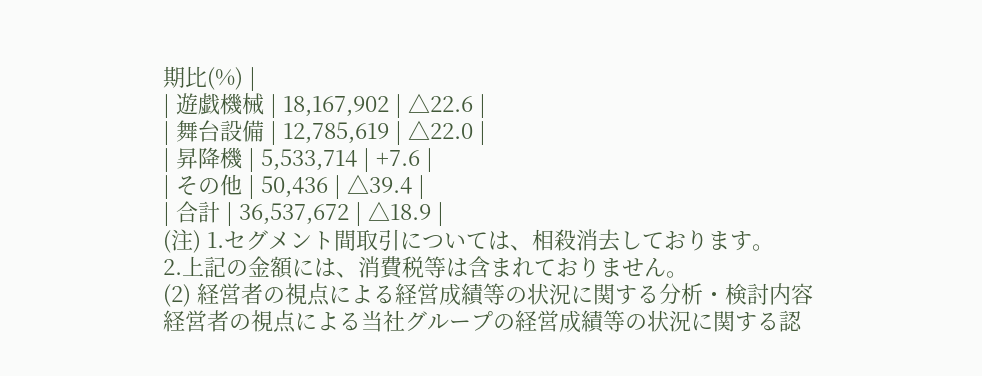期比(%) |
| 遊戯機械 | 18,167,902 | △22.6 |
| 舞台設備 | 12,785,619 | △22.0 |
| 昇降機 | 5,533,714 | +7.6 |
| その他 | 50,436 | △39.4 |
| 合計 | 36,537,672 | △18.9 |
(注) 1.セグメント間取引については、相殺消去しております。
2.上記の金額には、消費税等は含まれておりません。
(2) 経営者の視点による経営成績等の状況に関する分析・検討内容
経営者の視点による当社グループの経営成績等の状況に関する認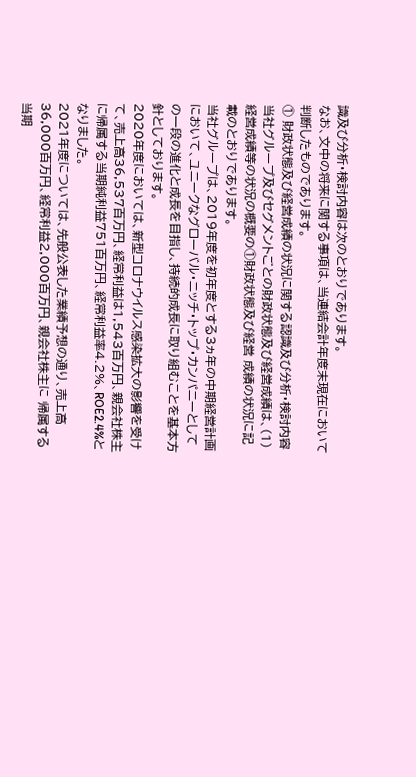識及び分析・検討内容は次のとおりであります。
なお、文中の将来に関する事項は、当連結会計年度末現在において判断したものであります。
① 財政状態及び経営成績の状況に関する認識及び分析・検討内容
当社グループ及びセグメントごとの財政状態及び経営成績は、(1)経営成績等の状況の概要の①財政状態及び経営 成績の状況に記載のとおりであります。
当社グループは、2019年度を初年度とする3ヵ年の中期経営計画において、ユニークなグローバル・ニッチ・トップ・カンパニーとしての一段の進化と成長を目指し、持続的成長に取り組むことを基本方針としております。
2020年度においては、新型コロナウイルス感染拡大の影響を受けて、売上高36,537百万円、経常利益は1,543百万円、親会社株主に帰属する当期純利益751百万円、経常利益率4.2%、ROE2.4%となりました。
2021年度については、先般公表した業績予想の通り、売上高36,000百万円、経常利益2,000百万円、親会社株主に 帰属する当期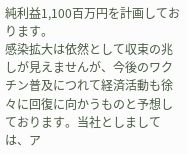純利益1,100百万円を計画しております。
感染拡大は依然として収束の兆しが見えませんが、今後のワクチン普及につれて経済活動も徐々に回復に向かうものと予想しております。当社としましては、ア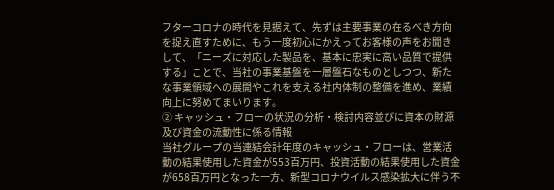フターコロナの時代を見据えて、先ずは主要事業の在るべき方向を捉え直すために、もう一度初心にかえってお客様の声をお聞きして、「ニーズに対応した製品を、基本に忠実に高い品質で提供する」ことで、当社の事業基盤を一層盤石なものとしつつ、新たな事業領域への展開やこれを支える社内体制の整備を進め、業績向上に努めてまいります。
② キャッシュ・フローの状況の分析・検討内容並びに資本の財源及び資金の流動性に係る情報
当社グループの当連結会計年度のキャッシュ・フローは、営業活動の結果使用した資金が553百万円、投資活動の結果使用した資金が658百万円となった一方、新型コロナウイルス感染拡大に伴う不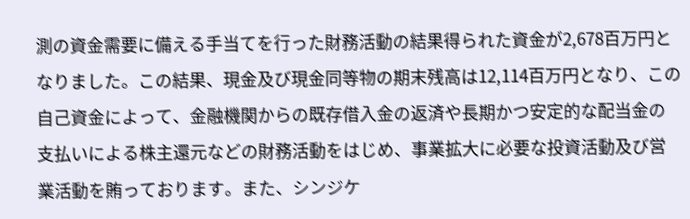測の資金需要に備える手当てを行った財務活動の結果得られた資金が2,678百万円となりました。この結果、現金及び現金同等物の期末残高は12,114百万円となり、この自己資金によって、金融機関からの既存借入金の返済や長期かつ安定的な配当金の支払いによる株主還元などの財務活動をはじめ、事業拡大に必要な投資活動及び営業活動を賄っております。また、シンジケ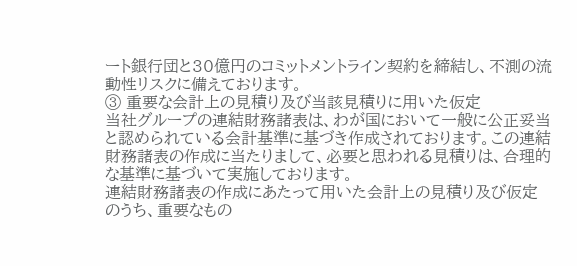ート銀行団と30億円のコミットメントライン契約を締結し、不測の流動性リスクに備えております。
③ 重要な会計上の見積り及び当該見積りに用いた仮定
当社グループの連結財務諸表は、わが国において一般に公正妥当と認められている会計基準に基づき作成されております。この連結財務諸表の作成に当たりまして、必要と思われる見積りは、合理的な基準に基づいて実施しております。
連結財務諸表の作成にあたって用いた会計上の見積り及び仮定のうち、重要なもの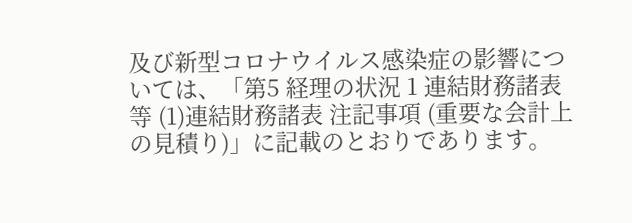及び新型コロナウイルス感染症の影響については、「第5 経理の状況 1 連結財務諸表等 (1)連結財務諸表 注記事項 (重要な会計上の見積り)」に記載のとおりであります。